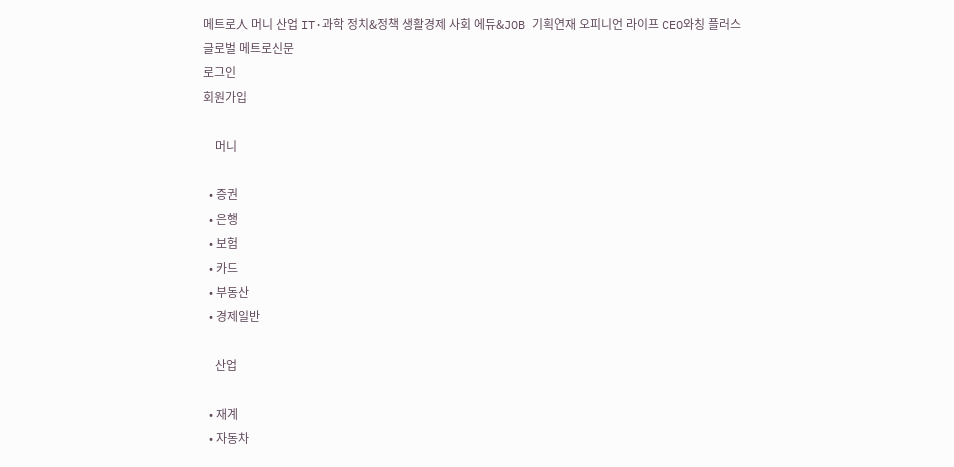메트로人 머니 산업 IT·과학 정치&정책 생활경제 사회 에듀&JOB 기획연재 오피니언 라이프 CEO와칭 플러스
글로벌 메트로신문
로그인
회원가입

    머니

  • 증권
  • 은행
  • 보험
  • 카드
  • 부동산
  • 경제일반

    산업

  • 재계
  • 자동차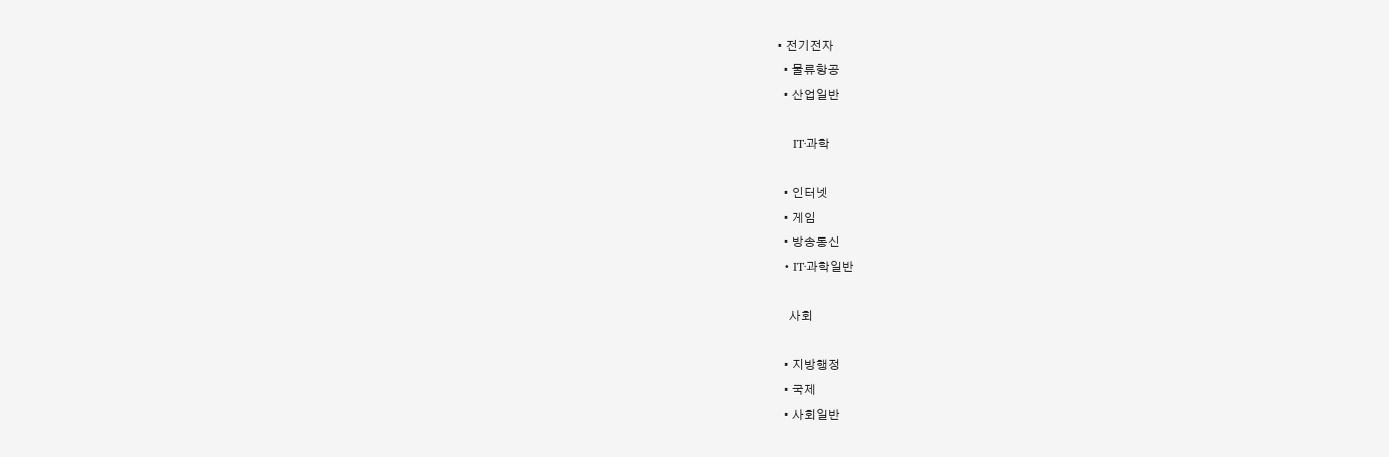• 전기전자
  • 물류항공
  • 산업일반

    IT·과학

  • 인터넷
  • 게임
  • 방송통신
  • IT·과학일반

    사회

  • 지방행정
  • 국제
  • 사회일반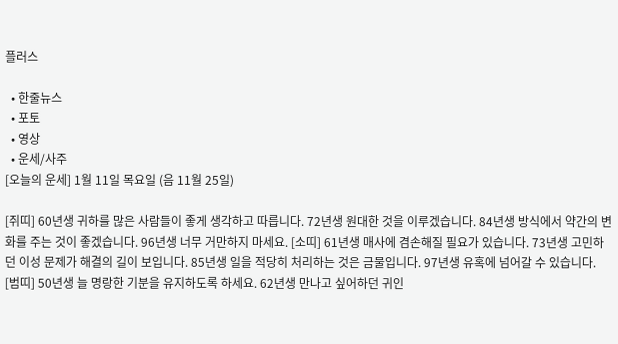플러스

  • 한줄뉴스
  • 포토
  • 영상
  • 운세/사주
[오늘의 운세] 1월 11일 목요일 (음 11월 25일)

[쥐띠] 60년생 귀하를 많은 사람들이 좋게 생각하고 따릅니다. 72년생 원대한 것을 이루겠습니다. 84년생 방식에서 약간의 변화를 주는 것이 좋겠습니다. 96년생 너무 거만하지 마세요. [소띠] 61년생 매사에 겸손해질 필요가 있습니다. 73년생 고민하던 이성 문제가 해결의 길이 보입니다. 85년생 일을 적당히 처리하는 것은 금물입니다. 97년생 유혹에 넘어갈 수 있습니다. [범띠] 50년생 늘 명랑한 기분을 유지하도록 하세요. 62년생 만나고 싶어하던 귀인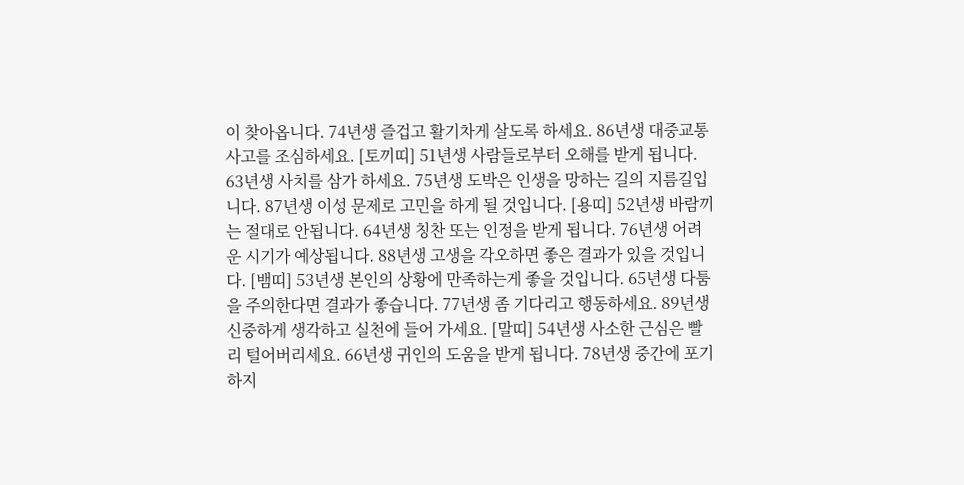이 찾아옵니다. 74년생 즐겁고 활기차게 살도록 하세요. 86년생 대중교통사고를 조심하세요. [토끼띠] 51년생 사람들로부터 오해를 받게 됩니다. 63년생 사치를 삼가 하세요. 75년생 도박은 인생을 망하는 길의 지름길입니다. 87년생 이성 문제로 고민을 하게 될 것입니다. [용띠] 52년생 바람끼는 절대로 안됩니다. 64년생 칭찬 또는 인정을 받게 됩니다. 76년생 어려운 시기가 예상됩니다. 88년생 고생을 각오하면 좋은 결과가 있을 것입니다. [뱀띠] 53년생 본인의 상황에 만족하는게 좋을 것입니다. 65년생 다툼을 주의한다면 결과가 좋습니다. 77년생 좀 기다리고 행동하세요. 89년생 신중하게 생각하고 실천에 들어 가세요. [말띠] 54년생 사소한 근심은 빨리 털어버리세요. 66년생 귀인의 도움을 받게 됩니다. 78년생 중간에 포기하지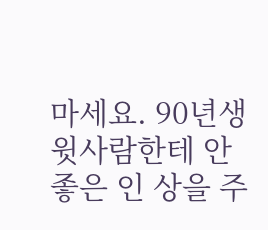마세요. 90년생 윗사람한테 안 좋은 인 상을 주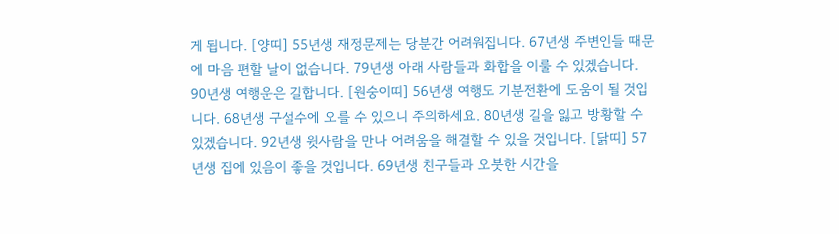게 됩니다. [양띠] 55년생 재정문제는 당분간 어려워집니다. 67년생 주변인들 때문에 마음 편할 날이 없습니다. 79년생 아래 사람들과 화합을 이룰 수 있겠습니다. 90년생 여행운은 길합니다. [원숭이띠] 56년생 여행도 기분전환에 도움이 될 것입니다. 68년생 구설수에 오를 수 있으니 주의하세요. 80년생 길을 잃고 방황할 수 있겠습니다. 92년생 윗사람을 만나 어려움을 해결할 수 있을 것입니다. [닭띠] 57년생 집에 있음이 좋을 것입니다. 69년생 친구들과 오붓한 시간을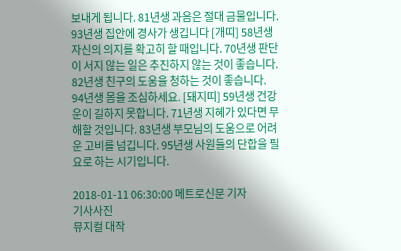보내게 됩니다. 81년생 과음은 절대 금물입니다. 93년생 집안에 경사가 생깁니다 [개띠] 58년생 자신의 의지를 확고히 할 때입니다. 70년생 판단이 서지 않는 일은 추진하지 않는 것이 좋습니다. 82년생 친구의 도움을 청하는 것이 좋습니다. 94년생 몸을 조심하세요. [돼지띠] 59년생 건강운이 길하지 못합니다. 71년생 지혜가 있다면 무해할 것입니다. 83년생 부모님의 도움으로 어려운 고비를 넘깁니다. 95년생 사원들의 단합을 필요로 하는 시기입니다.

2018-01-11 06:30:00 메트로신문 기자
기사사진
뮤지컬 대작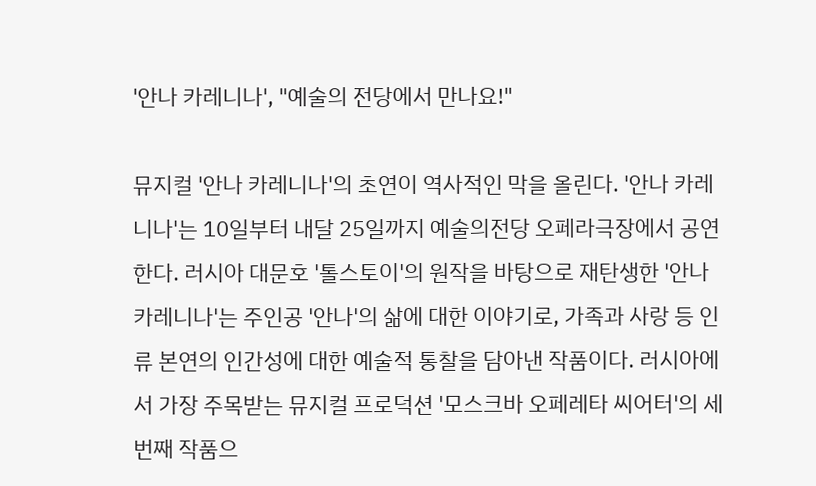'안나 카레니나', "예술의 전당에서 만나요!"

뮤지컬 '안나 카레니나'의 초연이 역사적인 막을 올린다. '안나 카레니나'는 10일부터 내달 25일까지 예술의전당 오페라극장에서 공연한다. 러시아 대문호 '톨스토이'의 원작을 바탕으로 재탄생한 '안나 카레니나'는 주인공 '안나'의 삶에 대한 이야기로, 가족과 사랑 등 인류 본연의 인간성에 대한 예술적 통찰을 담아낸 작품이다. 러시아에서 가장 주목받는 뮤지컬 프로덕션 '모스크바 오페레타 씨어터'의 세 번째 작품으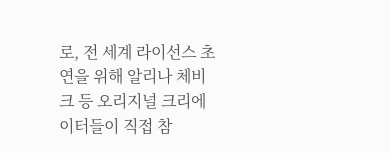로, 전 세계 라이선스 초연을 위해 알리나 체비크 등 오리지널 크리에이터들이 직접 참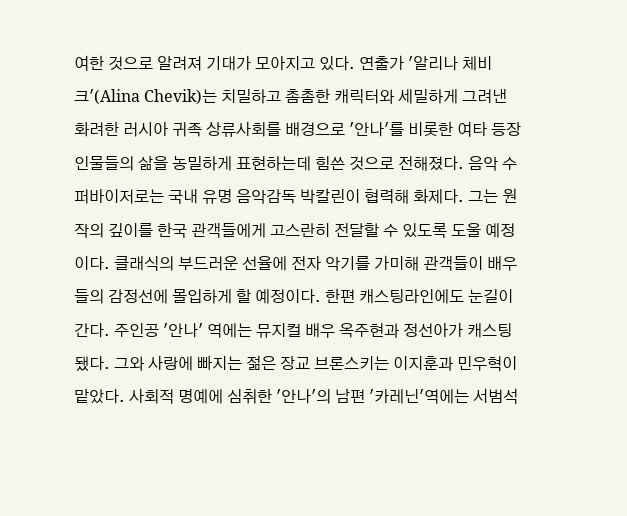여한 것으로 알려져 기대가 모아지고 있다. 연출가 '알리나 체비크'(Alina Chevik)는 치밀하고 촘촘한 캐릭터와 세밀하게 그려낸 화려한 러시아 귀족 상류사회를 배경으로 '안나'를 비롯한 여타 등장인물들의 삶을 농밀하게 표현하는데 힘쓴 것으로 전해졌다. 음악 수퍼바이저로는 국내 유명 음악감독 박칼린이 협력해 화제다. 그는 원작의 깊이를 한국 관객들에게 고스란히 전달할 수 있도록 도울 예정이다. 클래식의 부드러운 선율에 전자 악기를 가미해 관객들이 배우들의 감정선에 몰입하게 할 예정이다. 한편 캐스팅라인에도 눈길이 간다. 주인공 '안나' 역에는 뮤지컬 배우 옥주현과 정선아가 캐스팅 됐다. 그와 사랑에 빠지는 젊은 장교 브론스키는 이지훈과 민우혁이 맡았다. 사회적 명예에 심취한 '안나'의 남편 '카레닌'역에는 서범석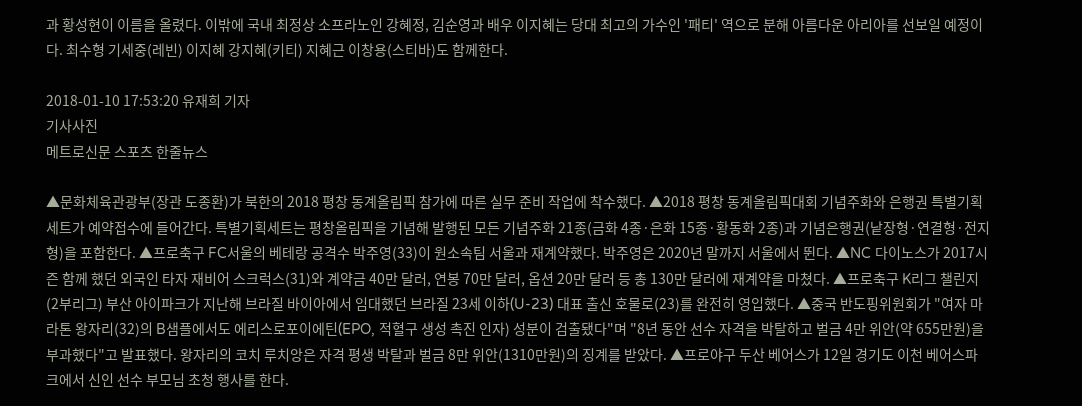과 황성현이 이름을 올렸다. 이밖에 국내 최정상 소프라노인 강혜정, 김순영과 배우 이지혜는 당대 최고의 가수인 '패티' 역으로 분해 아름다운 아리아를 선보일 예정이다. 최수형 기세중(레빈) 이지혜 강지혜(키티) 지혜근 이창용(스티바)도 함께한다.

2018-01-10 17:53:20 유재희 기자
기사사진
메트로신문 스포츠 한줄뉴스

▲문화체육관광부(장관 도종환)가 북한의 2018 평창 동계올림픽 참가에 따른 실무 준비 작업에 착수했다. ▲2018 평창 동계올림픽대회 기념주화와 은행권 특별기획세트가 예약접수에 들어간다. 특별기획세트는 평창올림픽을 기념해 발행된 모든 기념주화 21종(금화 4종·은화 15종·황동화 2종)과 기념은행권(낱장형·연결형·전지형)을 포함한다. ▲프로축구 FC서울의 베테랑 공격수 박주영(33)이 원소속팀 서울과 재계약했다. 박주영은 2020년 말까지 서울에서 뛴다. ▲NC 다이노스가 2017시즌 함께 했던 외국인 타자 재비어 스크럭스(31)와 계약금 40만 달러, 연봉 70만 달러, 옵션 20만 달러 등 총 130만 달러에 재계약을 마쳤다. ▲프로축구 K리그 챌린지(2부리그) 부산 아이파크가 지난해 브라질 바이아에서 임대했던 브라질 23세 이하(U-23) 대표 출신 호물로(23)를 완전히 영입했다. ▲중국 반도핑위원회가 "여자 마라톤 왕자리(32)의 B샘플에서도 에리스로포이에틴(EPO, 적혈구 생성 촉진 인자) 성분이 검출됐다"며 "8년 동안 선수 자격을 박탈하고 벌금 4만 위안(약 655만원)을 부과했다"고 발표했다. 왕자리의 코치 루치앙은 자격 평생 박탈과 벌금 8만 위안(1310만원)의 징계를 받았다. ▲프로야구 두산 베어스가 12일 경기도 이천 베어스파크에서 신인 선수 부모님 초청 행사를 한다.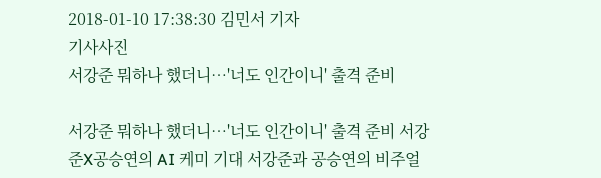2018-01-10 17:38:30 김민서 기자
기사사진
서강준 뭐하나 했더니…'너도 인간이니' 출격 준비

서강준 뭐하나 했더니…'너도 인간이니' 출격 준비 서강준X공승연의 AI 케미 기대 서강준과 공승연의 비주얼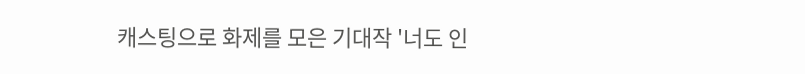캐스팅으로 화제를 모은 기대작 '너도 인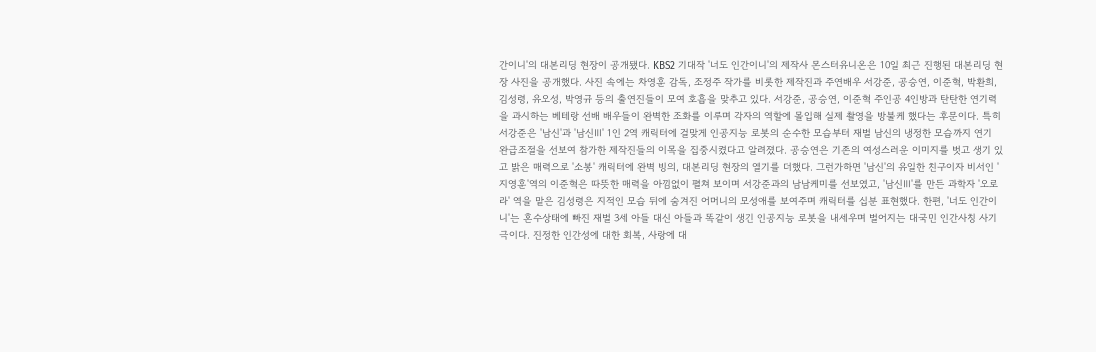간이니'의 대본리딩 현장이 공개됐다. KBS2 기대작 '너도 인간이니'의 제작사 몬스터유니온은 10일 최근 진행된 대본리딩 현장 사진을 공개했다. 사진 속에는 차영훈 감독, 조정주 작가를 비롯한 제작진과 주연배우 서강준, 공승연, 이준혁, 박환희, 김성령, 유오성, 박영규 등의 출연진들이 모여 호흡을 맞추고 있다. 서강준, 공승연, 이준혁 주인공 4인방과 탄탄한 연기력을 과시하는 베테랑 선배 배우들이 완벽한 조화를 이루며 각자의 역할에 몰입해 실제 촬영을 방불케 했다는 후문이다. 특히 서강준은 '남신'과 '남신Ⅲ' 1인 2역 캐릭터에 걸맞게 인공지능 로봇의 순수한 모습부터 재벌 남신의 냉정한 모습까지 연기 완급조절을 선보여 참가한 제작진들의 이목을 집중시켰다고 알려졌다. 공승연은 기존의 여성스러운 이미지를 벗고 생기 있고 밝은 매력으로 '소봉' 캐릭터에 완벽 빙의, 대본리딩 현장의 열기를 더했다. 그런가하면 '남신'의 유일한 친구이자 비서인 '지영훈'역의 이준혁은 따뜻한 매력을 아낌없이 펼쳐 보이며 서강준과의 남남케미를 선보였고, '남신Ⅲ'를 만든 과학자 '오로라' 역을 맡은 김성령은 지적인 모습 뒤에 숨겨진 어머니의 모성애를 보여주며 캐릭터를 십분 표현했다. 한편, '너도 인간이니'는 혼수상태에 빠진 재벌 3세 아들 대신 아들과 똑같이 생긴 인공지능 로봇을 내세우며 벌어지는 대국민 인간사칭 사기극이다. 진정한 인간성에 대한 회복, 사랑에 대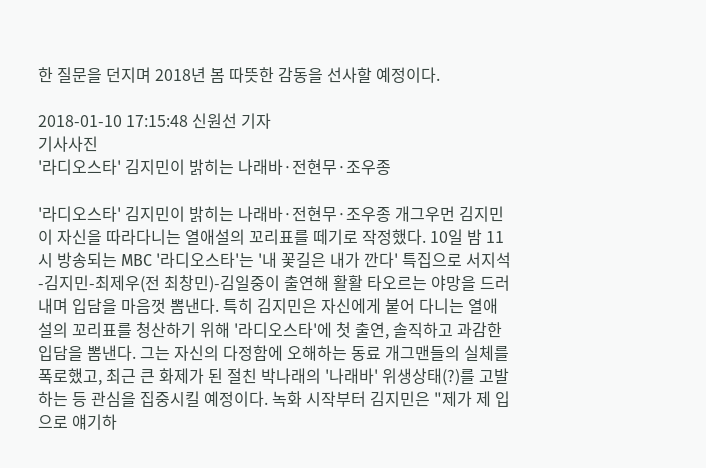한 질문을 던지며 2018년 봄 따뜻한 감동을 선사할 예정이다.

2018-01-10 17:15:48 신원선 기자
기사사진
'라디오스타' 김지민이 밝히는 나래바·전현무·조우종

'라디오스타' 김지민이 밝히는 나래바·전현무·조우종 개그우먼 김지민이 자신을 따라다니는 열애설의 꼬리표를 떼기로 작정했다. 10일 밤 11시 방송되는 MBC '라디오스타'는 '내 꽃길은 내가 깐다' 특집으로 서지석-김지민-최제우(전 최창민)-김일중이 출연해 활활 타오르는 야망을 드러내며 입담을 마음껏 뽐낸다. 특히 김지민은 자신에게 붙어 다니는 열애설의 꼬리표를 청산하기 위해 '라디오스타'에 첫 출연, 솔직하고 과감한 입담을 뽐낸다. 그는 자신의 다정함에 오해하는 동료 개그맨들의 실체를 폭로했고, 최근 큰 화제가 된 절친 박나래의 '나래바' 위생상태(?)를 고발하는 등 관심을 집중시킬 예정이다. 녹화 시작부터 김지민은 "제가 제 입으로 얘기하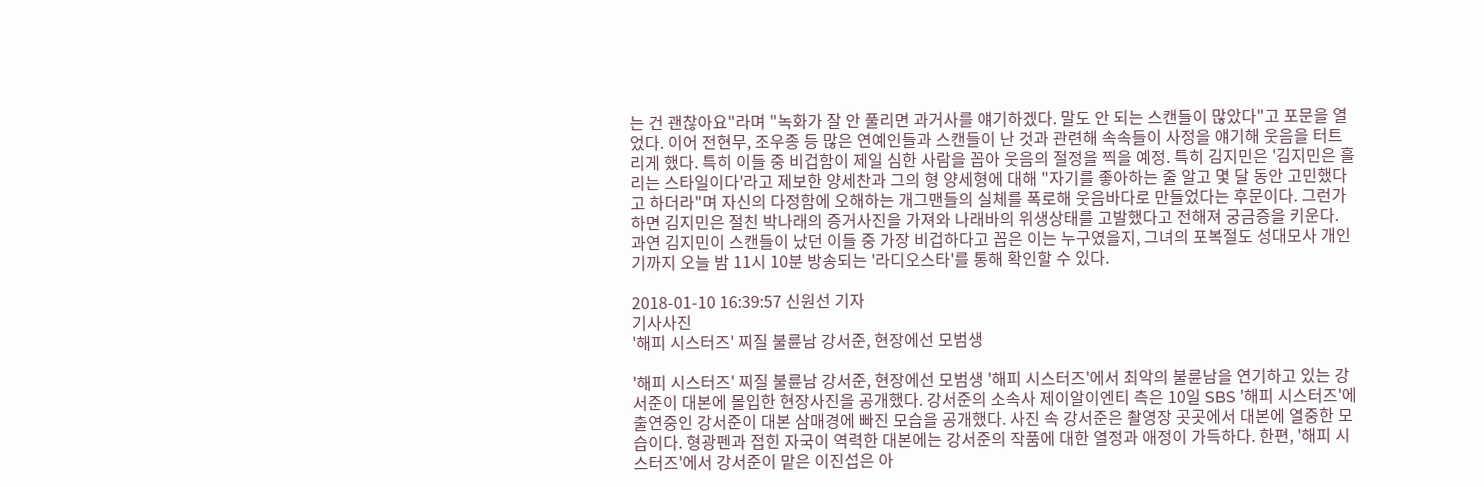는 건 괜찮아요"라며 "녹화가 잘 안 풀리면 과거사를 얘기하겠다. 말도 안 되는 스캔들이 많았다"고 포문을 열었다. 이어 전현무, 조우종 등 많은 연예인들과 스캔들이 난 것과 관련해 속속들이 사정을 얘기해 웃음을 터트리게 했다. 특히 이들 중 비겁함이 제일 심한 사람을 꼽아 웃음의 절정을 찍을 예정. 특히 김지민은 '김지민은 흘리는 스타일이다'라고 제보한 양세찬과 그의 형 양세형에 대해 "자기를 좋아하는 줄 알고 몇 달 동안 고민했다고 하더라"며 자신의 다정함에 오해하는 개그맨들의 실체를 폭로해 웃음바다로 만들었다는 후문이다. 그런가하면 김지민은 절친 박나래의 증거사진을 가져와 나래바의 위생상태를 고발했다고 전해져 궁금증을 키운다. 과연 김지민이 스캔들이 났던 이들 중 가장 비겁하다고 꼽은 이는 누구였을지, 그녀의 포복절도 성대모사 개인기까지 오늘 밤 11시 10분 방송되는 '라디오스타'를 통해 확인할 수 있다.

2018-01-10 16:39:57 신원선 기자
기사사진
'해피 시스터즈' 찌질 불륜남 강서준, 현장에선 모범생

'해피 시스터즈' 찌질 불륜남 강서준, 현장에선 모범생 '해피 시스터즈'에서 최악의 불륜남을 연기하고 있는 강서준이 대본에 몰입한 현장사진을 공개했다. 강서준의 소속사 제이알이엔티 측은 10일 SBS '해피 시스터즈'에 출연중인 강서준이 대본 삼매경에 빠진 모습을 공개했다. 사진 속 강서준은 촬영장 곳곳에서 대본에 열중한 모습이다. 형광펜과 접힌 자국이 역력한 대본에는 강서준의 작품에 대한 열정과 애정이 가득하다. 한편, '해피 시스터즈'에서 강서준이 맡은 이진섭은 아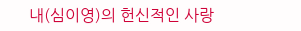내(심이영)의 헌신적인 사랑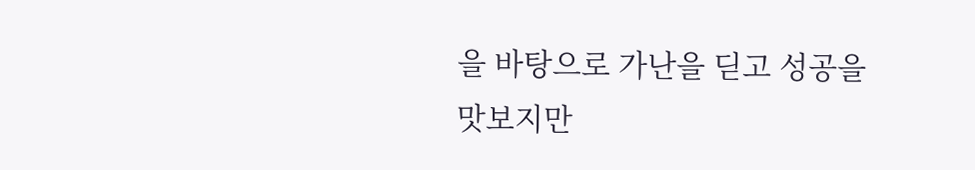을 바탕으로 가난을 딛고 성공을 맛보지만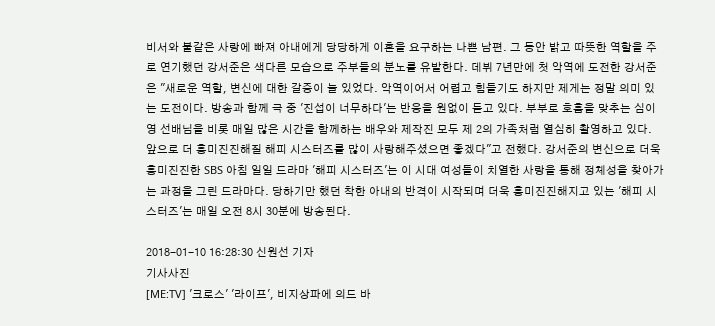비서와 불같은 사랑에 빠져 아내에게 당당하게 이혼을 요구하는 나쁜 남편. 그 동안 밝고 따뜻한 역할을 주로 연기했던 강서준은 색다른 모습으로 주부들의 분노를 유발한다. 데뷔 7년만에 첫 악역에 도전한 강서준은 "새로운 역할, 변신에 대한 갈증이 늘 있었다. 악역이어서 어렵고 힘들기도 하지만 제게는 정말 의미 있는 도전이다. 방송과 함께 극 중 '진섭이 너무하다'는 반응을 원없이 듣고 있다. 부부로 호흡을 맞추는 심이영 선배님을 비롯 매일 많은 시간을 함께하는 배우와 제작진 모두 제 2의 가족처럼 열심히 촬영하고 있다. 앞으로 더 흥미진진해질 해피 시스터즈를 많이 사랑해주셨으면 좋겠다"고 전했다. 강서준의 변신으로 더욱 흥미진진한 SBS 아침 일일 드라마 '해피 시스터즈'는 이 시대 여성들이 치열한 사랑을 통해 정체성을 찾아가는 과정을 그린 드라마다. 당하기만 했던 착한 아내의 반격이 시작되며 더욱 흥미진진해지고 있는 '해피 시스터즈'는 매일 오전 8시 30분에 방송된다.

2018-01-10 16:28:30 신원선 기자
기사사진
[ME:TV] '크로스' '라이프', 비지상파에 의드 바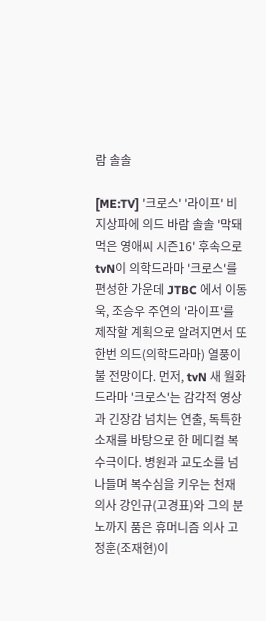람 솔솔

[ME:TV] '크로스' '라이프' 비지상파에 의드 바람 솔솔 '막돼먹은 영애씨 시즌16' 후속으로 tvN이 의학드라마 '크로스'를 편성한 가운데 JTBC 에서 이동욱, 조승우 주연의 '라이프'를 제작할 계획으로 알려지면서 또 한번 의드(의학드라마) 열풍이 불 전망이다. 먼저, tvN 새 월화드라마 '크로스'는 감각적 영상과 긴장감 넘치는 연출, 독특한 소재를 바탕으로 한 메디컬 복수극이다. 병원과 교도소를 넘나들며 복수심을 키우는 천재 의사 강인규(고경표)와 그의 분노까지 품은 휴머니즘 의사 고정훈(조재현)이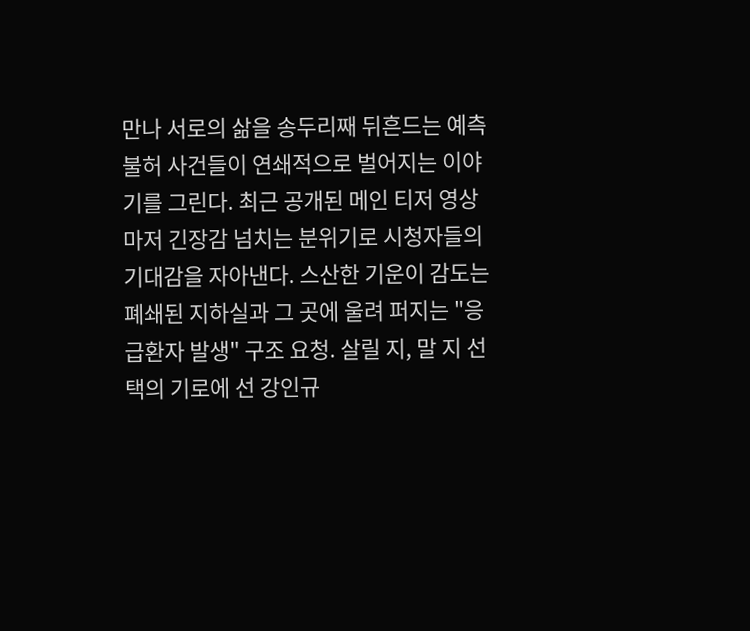만나 서로의 삶을 송두리째 뒤흔드는 예측불허 사건들이 연쇄적으로 벌어지는 이야기를 그린다. 최근 공개된 메인 티저 영상마저 긴장감 넘치는 분위기로 시청자들의 기대감을 자아낸다. 스산한 기운이 감도는 폐쇄된 지하실과 그 곳에 울려 퍼지는 "응급환자 발생" 구조 요청. 살릴 지, 말 지 선택의 기로에 선 강인규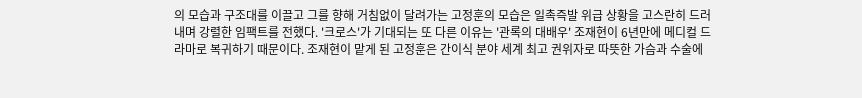의 모습과 구조대를 이끌고 그를 향해 거침없이 달려가는 고정훈의 모습은 일촉즉발 위급 상황을 고스란히 드러내며 강렬한 임팩트를 전했다. '크로스'가 기대되는 또 다른 이유는 '관록의 대배우' 조재현이 6년만에 메디컬 드라마로 복귀하기 때문이다. 조재현이 맡게 된 고정훈은 간이식 분야 세계 최고 권위자로 따뜻한 가슴과 수술에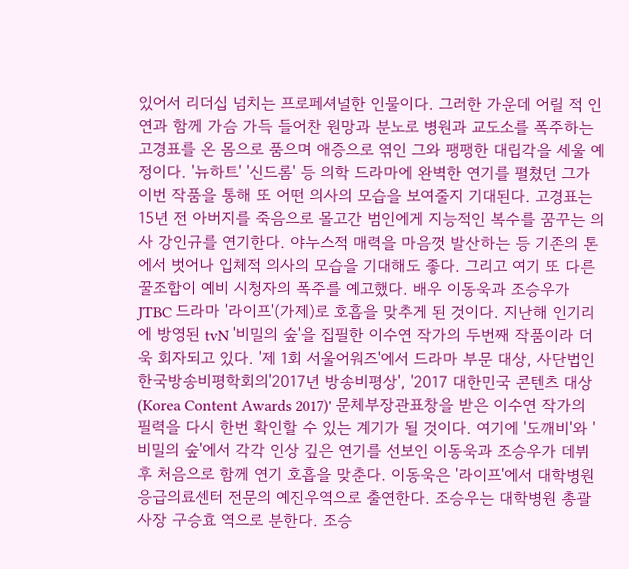있어서 리더십 넘치는 프로페셔널한 인물이다. 그러한 가운데 어릴 적 인연과 함께 가슴 가득 들어찬 원망과 분노로 병원과 교도소를 폭주하는 고경표를 온 몸으로 품으며 애증으로 엮인 그와 팽팽한 대립각을 세울 예정이다. '뉴하트' '신드롬' 등 의학 드라마에 완벽한 연기를 펼쳤던 그가 이번 작품을 통해 또 어떤 의사의 모습을 보여줄지 기대된다. 고경표는 15년 전 아버지를 죽음으로 몰고간 범인에게 지능적인 복수를 꿈꾸는 의사 강인규를 연기한다. 야누스적 매력을 마음껏 발산하는 등 기존의 톤에서 벗어나 입체적 의사의 모습을 기대해도 좋다. 그리고 여기 또 다른 꿀조합이 예비 시청자의 폭주를 예고했다. 배우 이동욱과 조승우가 JTBC 드라마 '라이프'(가제)로 호흡을 맞추게 된 것이다. 지난해 인기리에 방영된 tvN '비밀의 숲'을 집필한 이수연 작가의 두번째 작품이라 더욱 회자되고 있다. '제 1회 서울어워즈'에서 드라마 부문 대상, 사단법인 한국방송비평학회의'2017년 방송비평상', '2017 대한민국 콘텐츠 대상(Korea Content Awards 2017)' 문체부장관표창을 받은 이수연 작가의 필력을 다시 한번 확인할 수 있는 계기가 될 것이다. 여기에 '도깨비'와 '비밀의 숲'에서 각각 인상 깊은 연기를 선보인 이동욱과 조승우가 데뷔 후 처음으로 함께 연기 호흡을 맞춘다. 이동욱은 '라이프'에서 대학병원 응급의료센터 전문의 예진우역으로 출연한다. 조승우는 대학병원 총괄 사장 구승효 역으로 분한다. 조승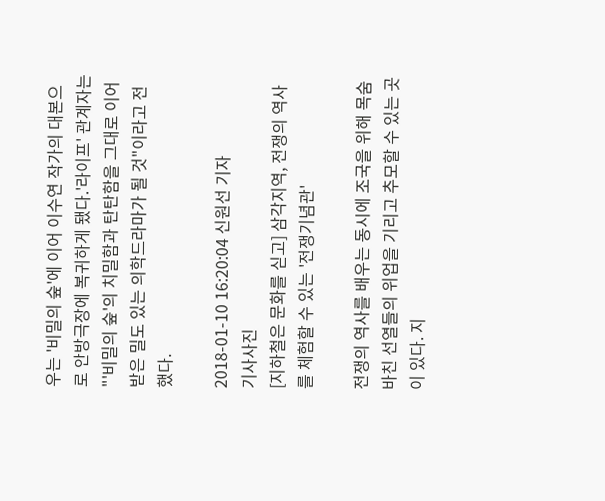우는 '비밀의 숲'에 이어 이수연 작가의 대본으로 안방극장에 복귀하게 됐다.'라이프' 관계자는 "'비밀의 숲'의 치밀함과 탄탄함을 그대로 이어 받은 밀도 있는 의학드라마가 될 것"이라고 전했다.

2018-01-10 16:20:04 신원선 기자
기사사진
[지하철은 문화를 싣고] 삼각지역, 전쟁의 역사를 체험할 수 있는 '전쟁기념관'

전쟁의 역사를 배우는 동시에 조국을 위해 목숨 바친 선열들의 위업을 기리고 추모할 수 있는 곳이 있다. 지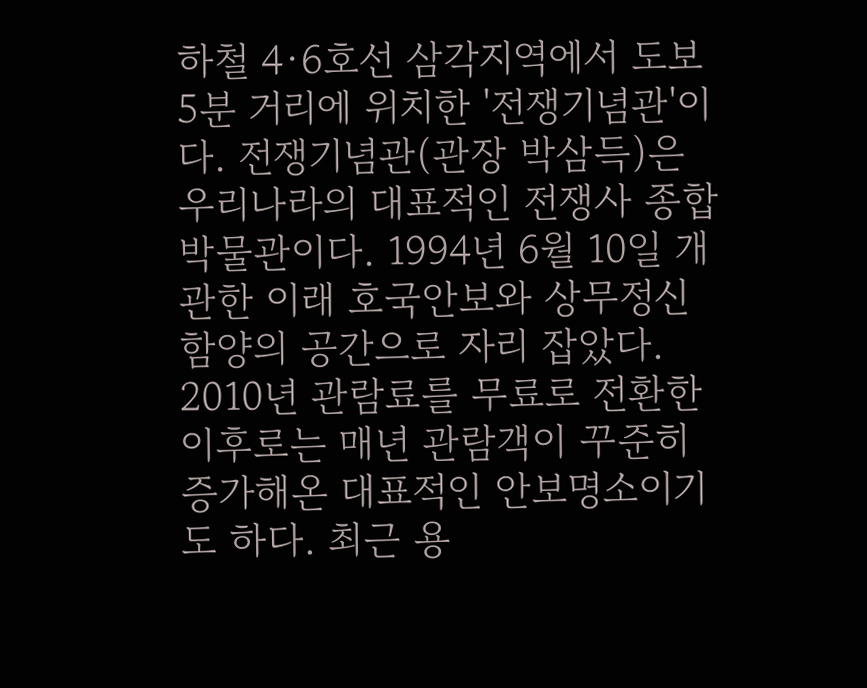하철 4·6호선 삼각지역에서 도보 5분 거리에 위치한 '전쟁기념관'이다. 전쟁기념관(관장 박삼득)은 우리나라의 대표적인 전쟁사 종합 박물관이다. 1994년 6월 10일 개관한 이래 호국안보와 상무정신 함양의 공간으로 자리 잡았다. 2010년 관람료를 무료로 전환한 이후로는 매년 관람객이 꾸준히 증가해온 대표적인 안보명소이기도 하다. 최근 용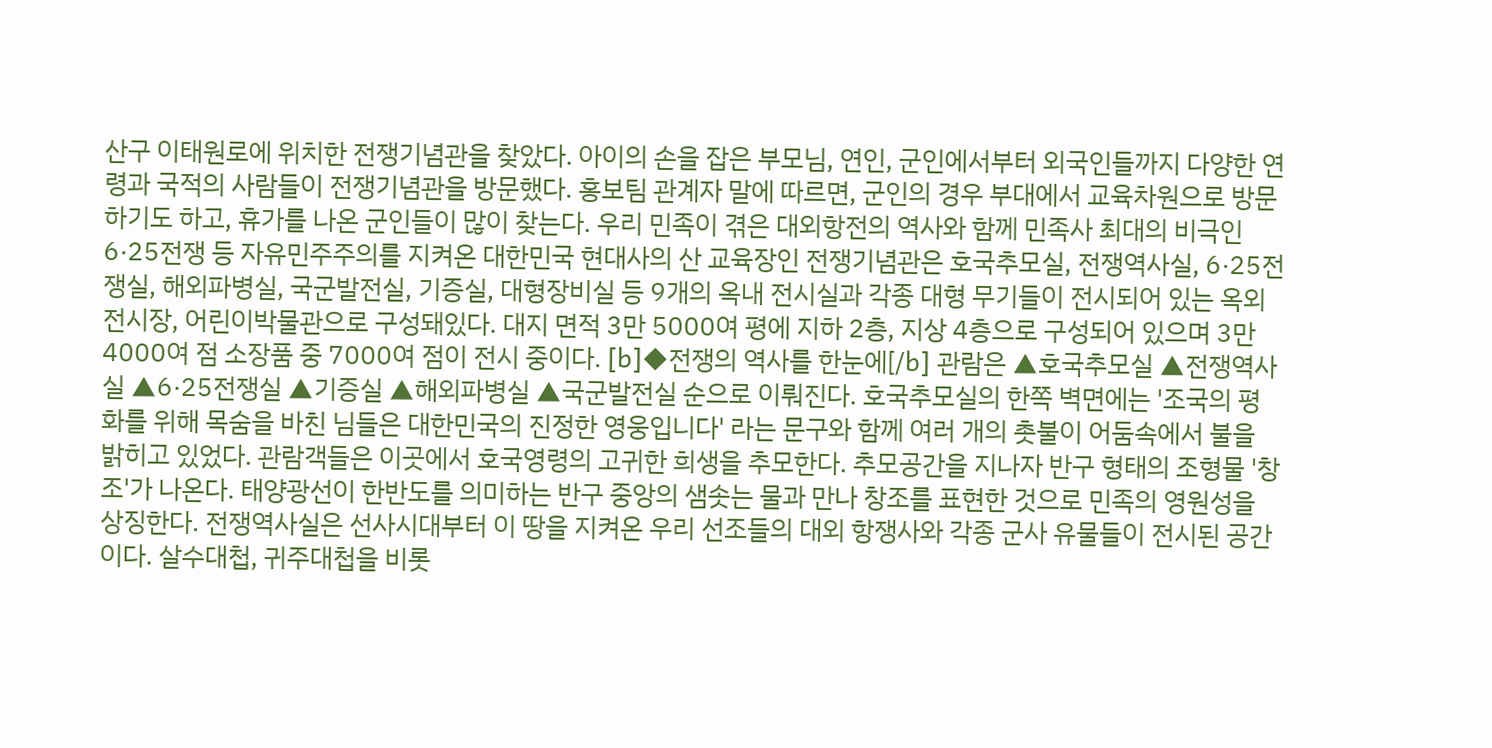산구 이태원로에 위치한 전쟁기념관을 찾았다. 아이의 손을 잡은 부모님, 연인, 군인에서부터 외국인들까지 다양한 연령과 국적의 사람들이 전쟁기념관을 방문했다. 홍보팀 관계자 말에 따르면, 군인의 경우 부대에서 교육차원으로 방문하기도 하고, 휴가를 나온 군인들이 많이 찾는다. 우리 민족이 겪은 대외항전의 역사와 함께 민족사 최대의 비극인 6·25전쟁 등 자유민주주의를 지켜온 대한민국 현대사의 산 교육장인 전쟁기념관은 호국추모실, 전쟁역사실, 6·25전쟁실, 해외파병실, 국군발전실, 기증실, 대형장비실 등 9개의 옥내 전시실과 각종 대형 무기들이 전시되어 있는 옥외전시장, 어린이박물관으로 구성돼있다. 대지 면적 3만 5000여 평에 지하 2층, 지상 4층으로 구성되어 있으며 3만 4000여 점 소장품 중 7000여 점이 전시 중이다. [b]◆전쟁의 역사를 한눈에[/b] 관람은 ▲호국추모실 ▲전쟁역사실 ▲6·25전쟁실 ▲기증실 ▲해외파병실 ▲국군발전실 순으로 이뤄진다. 호국추모실의 한쪽 벽면에는 '조국의 평화를 위해 목숨을 바친 님들은 대한민국의 진정한 영웅입니다' 라는 문구와 함께 여러 개의 촛불이 어둠속에서 불을 밝히고 있었다. 관람객들은 이곳에서 호국영령의 고귀한 희생을 추모한다. 추모공간을 지나자 반구 형태의 조형물 '창조'가 나온다. 태양광선이 한반도를 의미하는 반구 중앙의 샘솟는 물과 만나 창조를 표현한 것으로 민족의 영원성을 상징한다. 전쟁역사실은 선사시대부터 이 땅을 지켜온 우리 선조들의 대외 항쟁사와 각종 군사 유물들이 전시된 공간이다. 살수대첩, 귀주대첩을 비롯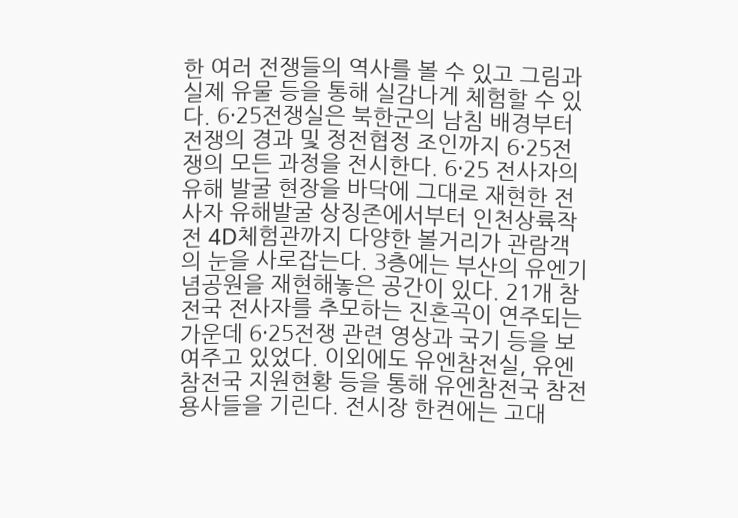한 여러 전쟁들의 역사를 볼 수 있고 그림과 실제 유물 등을 통해 실감나게 체험할 수 있다. 6·25전쟁실은 북한군의 남침 배경부터 전쟁의 경과 및 정전협정 조인까지 6·25전쟁의 모든 과정을 전시한다. 6·25 전사자의 유해 발굴 현장을 바닥에 그대로 재현한 전사자 유해발굴 상징존에서부터 인천상륙작전 4D체험관까지 다양한 볼거리가 관람객의 눈을 사로잡는다. 3층에는 부산의 유엔기념공원을 재현해놓은 공간이 있다. 21개 참전국 전사자를 추모하는 진혼곡이 연주되는 가운데 6·25전쟁 관련 영상과 국기 등을 보여주고 있었다. 이외에도 유엔참전실, 유엔참전국 지원현황 등을 통해 유엔참전국 참전용사들을 기린다. 전시장 한켠에는 고대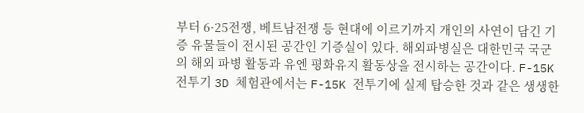부터 6·25전쟁, 베트남전쟁 등 현대에 이르기까지 개인의 사연이 담긴 기증 유물들이 전시된 공간인 기증실이 있다. 해외파병실은 대한민국 국군의 해외 파병 활동과 유엔 평화유지 활동상을 전시하는 공간이다. F-15K 전투기 3D 체험관에서는 F-15K 전투기에 실제 탑승한 것과 같은 생생한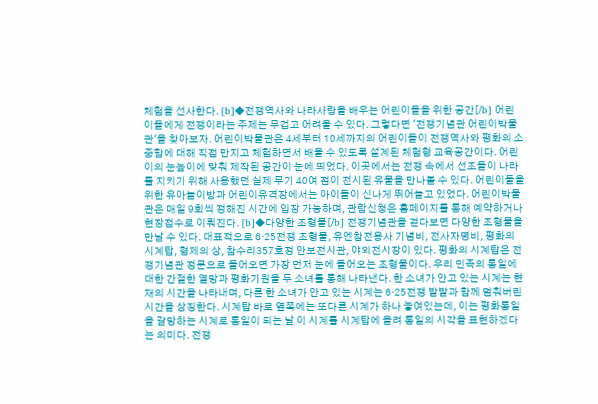체험을 선사한다. [b]◆전쟁역사와 나라사랑을 배우는 어린이들을 위한 공간[/b] 어린이들에게 전쟁이라는 주제는 무겁고 어려울 수 있다. 그렇다면 '전쟁기념관 어린이박물관'을 찾아보자. 어린이박물관은 4세부터 10세까지의 어린이들이 전쟁역사와 평화의 소중함에 대해 직접 만지고 체험하면서 배울 수 있도록 설계된 체험형 교육공간이다. 어린이의 눈높이에 맞춰 제작된 공간이 눈에 띄었다. 이곳에서는 전쟁 속에서 선조들이 나라를 지키기 위해 사용했던 실제 무기 40여 점이 전시된 유물을 만나볼 수 있다. 어린이들을 위한 유아놀이방과 어린이유격장에서는 아이들이 신나게 뛰어놀고 있었다. 어린이박물관은 매일 9회씩 정해진 시간에 입장 가능하며, 관람신청은 홈페이지를 통해 예약하거나 현장접수로 이뤄진다. [b]◆다양한 조형물[/b] 전쟁기념관을 걷다보면 다양한 조형물을 만날 수 있다. 대표적으로 6·25전쟁 조형물, 유엔참전용사 기념비, 전사자명비, 평화의 시계탑, 형제의 상, 참수리357호정 안보전시관, 야외전시장이 있다. 평화의 시계탑은 전쟁기념관 정문으로 들어오면 가장 먼저 눈에 들어오는 조형물이다. 우리 민족의 통일에 대한 간절한 열망과 평화기원을 두 소녀를 통해 나타낸다. 한 소녀가 안고 있는 시계는 현재의 시간을 나타내며, 다른 한 소녀가 안고 있는 시계는 6·25전쟁 발발과 함께 멈춰버린 시간을 상징한다. 시계탑 바로 옆쪽에는 또다른 시계가 하나 놓여있는데, 이는 평화통일을 갈망하는 시계로 통일이 되는 날 이 시계를 시계탑에 올려 통일의 시각을 표현하겠다는 의미다. 전쟁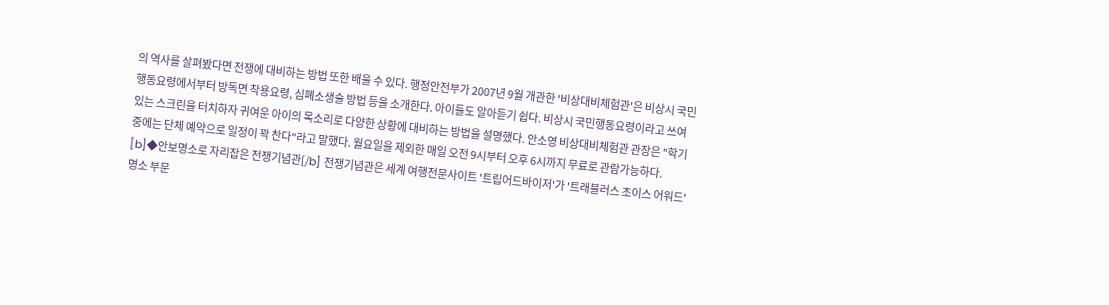의 역사를 살펴봤다면 전쟁에 대비하는 방법 또한 배울 수 있다. 행정안전부가 2007년 9월 개관한 '비상대비체험관'은 비상시 국민행동요령에서부터 방독면 착용요령, 심폐소생술 방법 등을 소개한다. 아이들도 알아듣기 쉽다. 비상시 국민행동요령이라고 쓰여있는 스크린을 터치하자 귀여운 아이의 목소리로 다양한 상황에 대비하는 방법을 설명했다. 안소영 비상대비체험관 관장은 "학기중에는 단체 예약으로 일정이 꽉 찬다"라고 말했다. 월요일을 제외한 매일 오전 9시부터 오후 6시까지 무료로 관람가능하다. [b]◆안보명소로 자리잡은 전쟁기념관[/b] 전쟁기념관은 세계 여행전문사이트 '트립어드바이저'가 '트래블러스 초이스 어워드' 명소 부문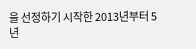을 선정하기 시작한 2013년부터 5년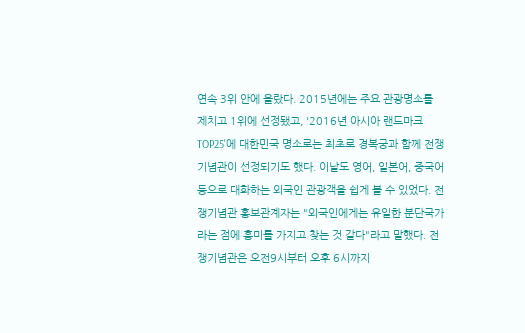연속 3위 안에 올랐다. 2015년에는 주요 관광명소를 제치고 1위에 선정됐고, '2016년 아시아 랜드마크 TOP25'에 대한민국 명소로는 최초로 경복궁과 함께 전쟁기념관이 선정되기도 했다. 이날도 영어, 일본어, 중국어 등으로 대화하는 외국인 관광객을 쉽게 볼 수 있었다. 전쟁기념관 홍보관계자는 "외국인에게는 유일한 분단국가라는 점에 흥미를 가지고 찾는 것 같다"라고 말했다. 전쟁기념관은 오전9시부터 오후 6시까지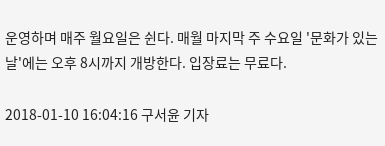운영하며 매주 월요일은 쉰다. 매월 마지막 주 수요일 '문화가 있는 날'에는 오후 8시까지 개방한다. 입장료는 무료다.

2018-01-10 16:04:16 구서윤 기자